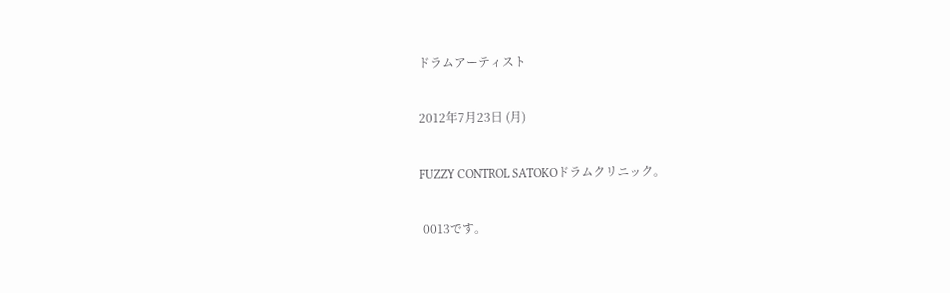ドラムアーティスト

2012年7月23日 (月)

FUZZY CONTROL SATOKOドラムクリニック。

 0013です。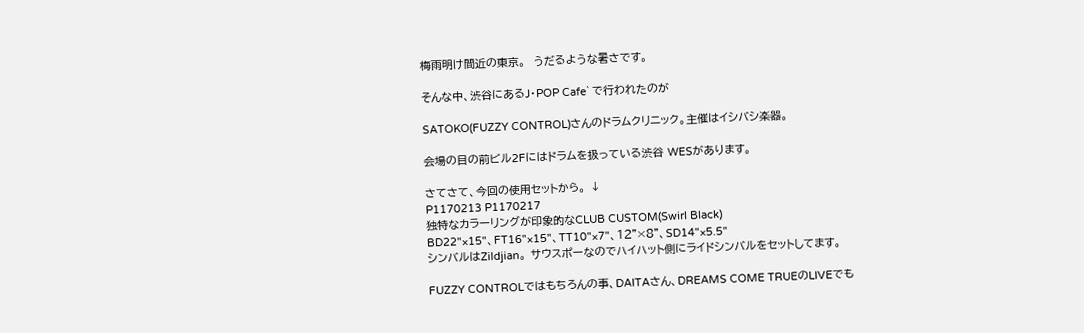梅雨明け間近の東京。  うだるような暑さです。

そんな中、渋谷にあるJ・POP Cafe` で行われたのが

SATOKO(FUZZY CONTROL)さんのドラムクリニック。主催はイシバシ楽器。

会場の目の前ビル2Fにはドラムを扱っている渋谷 WESがあります。

さてさて、今回の使用セットから。 ↓
P1170213 P1170217
独特なカラーリングが印象的なCLUB CUSTOM(Swirl Black)
BD22"×15"、FT16"×15"、TT10"×7"、12"×8"、SD14"×5.5"
シンバルはZildjian。 サウスポーなのでハイハット側にライドシンバルをセットしてます。

FUZZY CONTROLではもちろんの事、DAITAさん、DREAMS COME TRUEのLIVEでも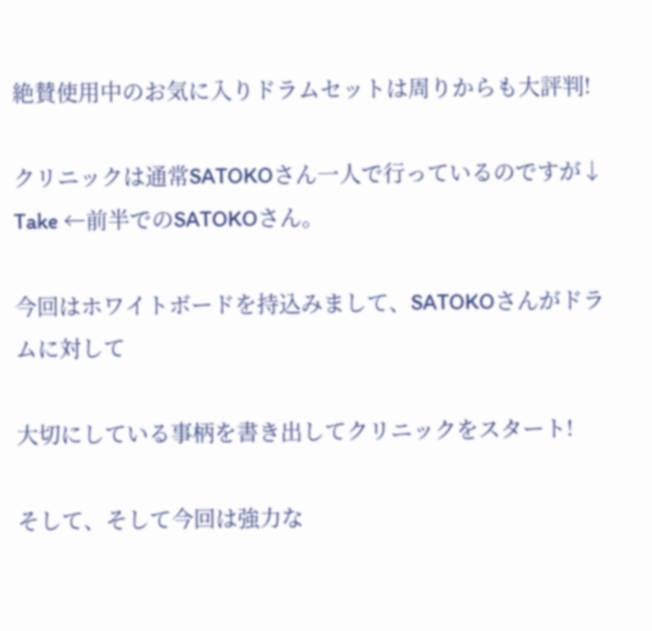絶賛使用中のお気に入りドラムセットは周りからも大評判!

クリニックは通常SATOKOさん一人で行っているのですが↓
Take ←前半でのSATOKOさん。

今回はホワイトボードを持込みまして、SATOKOさんがドラムに対して

大切にしている事柄を書き出してクリニックをスタート!

そして、そして今回は強力な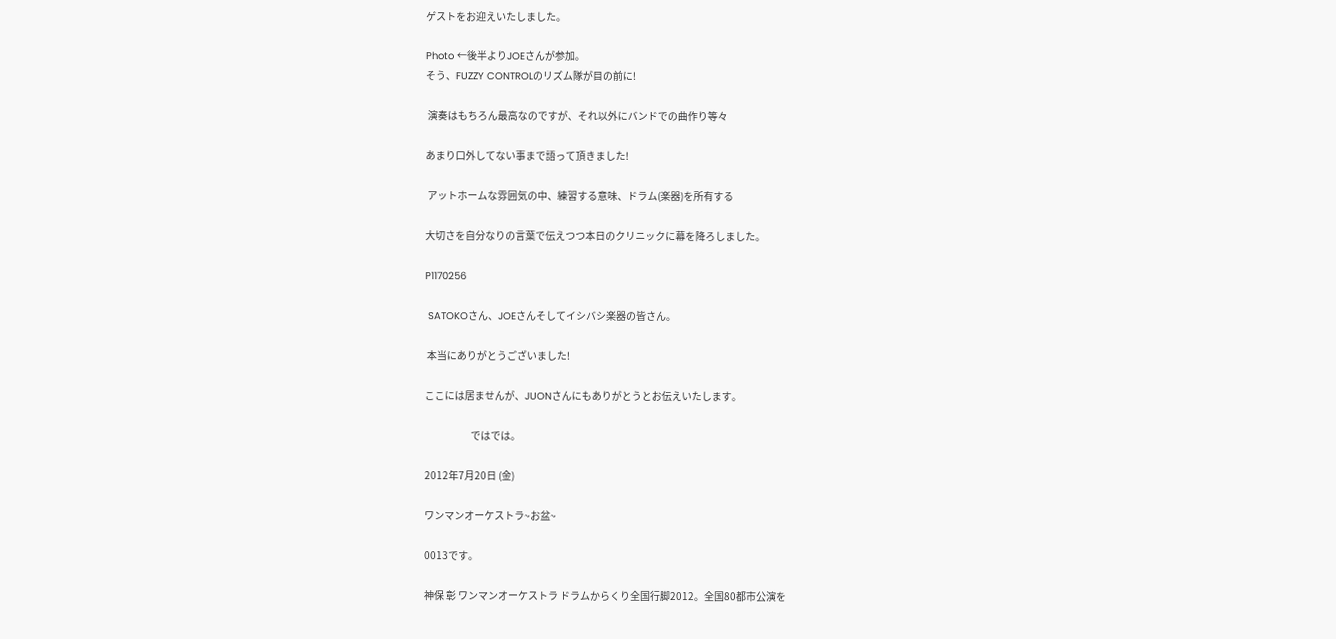ゲストをお迎えいたしました。

Photo ←後半よりJOEさんが参加。
そう、FUZZY CONTROLのリズム隊が目の前に!

 演奏はもちろん最高なのですが、それ以外にバンドでの曲作り等々

あまり口外してない事まで語って頂きました!

 アットホームな雰囲気の中、練習する意味、ドラム(楽器)を所有する

大切さを自分なりの言葉で伝えつつ本日のクリニックに幕を降ろしました。

P1170256

 SATOKOさん、JOEさんそしてイシバシ楽器の皆さん。

 本当にありがとうございました!

ここには居ませんが、JUONさんにもありがとうとお伝えいたします。

                       ではでは。

2012年7月20日 (金)

ワンマンオーケストラ~お盆~

0013です。

神保 彰 ワンマンオーケストラ ドラムからくり全国行脚2012。全国80都市公演を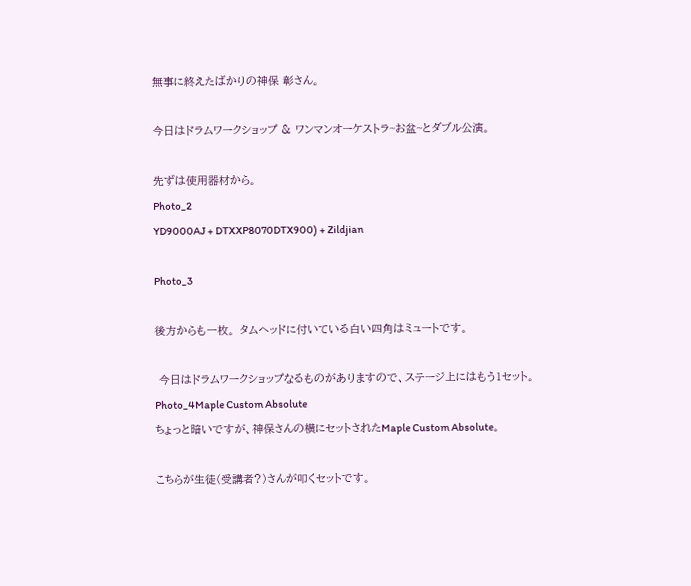無事に終えたばかりの神保 彰さん。

今日はドラムワークショップ & ワンマンオーケストラ~お盆~とダブル公演。

先ずは使用器材から。
Photo_2
YD9000AJ + DTXXP8070DTX900) + Zildjian

Photo_3

後方からも一枚。 タムヘッドに付いている白い四角はミュートです。

 今日はドラムワークショップなるものがありますので、ステージ上にはもう1セット。
Photo_4Maple Custom Absolute
ちょっと暗いですが、神保さんの横にセットされたMaple Custom Absolute。

こちらが生徒(受講者?)さんが叩くセットです。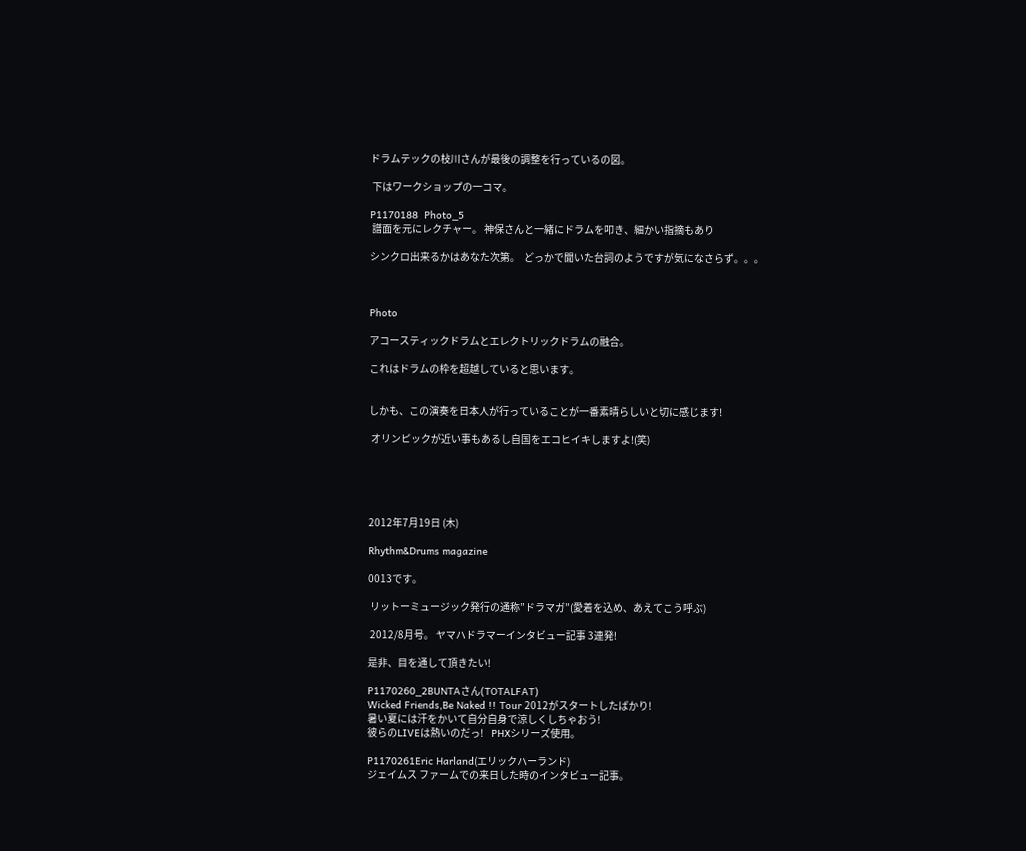ドラムテックの枝川さんが最後の調整を行っているの図。

 下はワークショップの一コマ。

P1170188  Photo_5
 譜面を元にレクチャー。 神保さんと一緒にドラムを叩き、細かい指摘もあり

シンクロ出来るかはあなた次第。  どっかで聞いた台詞のようですが気になさらず。。。



Photo

アコースティックドラムとエレクトリックドラムの融合。

これはドラムの枠を超越していると思います。


しかも、この演奏を日本人が行っていることが一番素晴らしいと切に感じます!

 オリンピックが近い事もあるし自国をエコヒイキしますよ!(笑)





2012年7月19日 (木)

Rhythm&Drums magazine

0013です。

 リットーミュージック発行の通称”ドラマガ”(愛着を込め、あえてこう呼ぶ)

 2012/8月号。 ヤマハドラマーインタビュー記事 3連発!

是非、目を通して頂きたい!

P1170260_2BUNTAさん(TOTALFAT)
Wicked Friends,Be Naked !! Tour 2012がスタートしたばかり!
暑い夏には汗をかいて自分自身で涼しくしちゃおう!
彼らのLIVEは熱いのだっ!    PHXシリーズ使用。

P1170261Eric Harland(エリックハーランド)
ジェイムス ファームでの来日した時のインタビュー記事。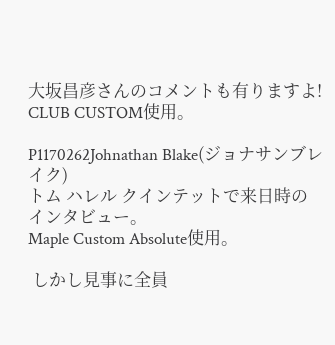大坂昌彦さんのコメントも有りますよ!
CLUB CUSTOM使用。

P1170262Johnathan Blake(ジョナサンブレイク)
トム ハレル クインテットで来日時のインタビュー。
Maple Custom Absolute使用。

 しかし見事に全員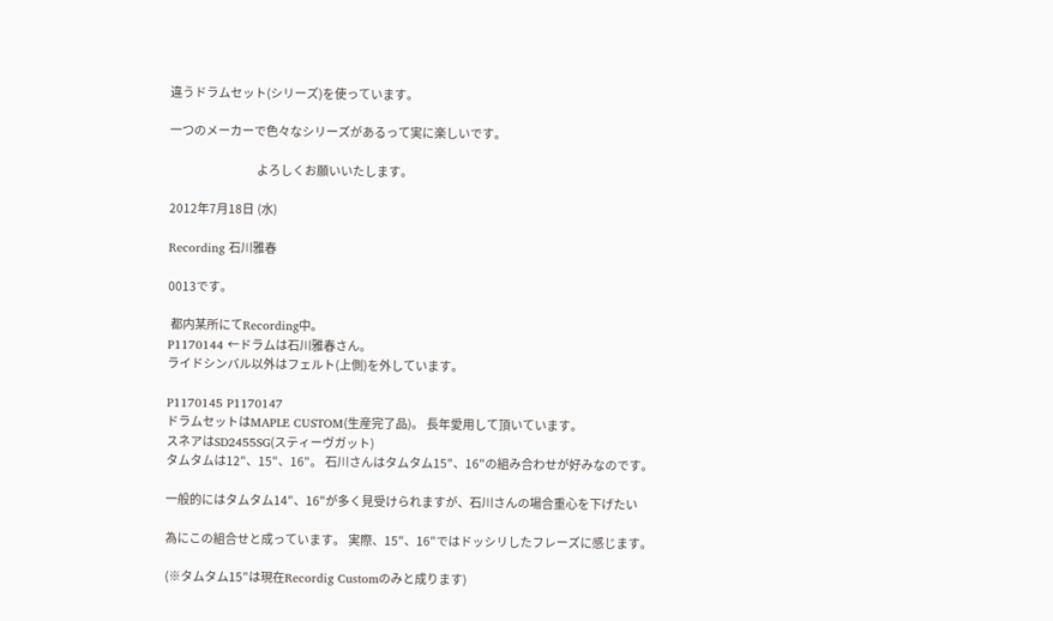違うドラムセット(シリーズ)を使っています。

一つのメーカーで色々なシリーズがあるって実に楽しいです。

                             よろしくお願いいたします。

2012年7月18日 (水)

Recording 石川雅春

0013です。

 都内某所にてRecording中。
P1170144 ←ドラムは石川雅春さん。
ライドシンバル以外はフェルト(上側)を外しています。

P1170145 P1170147
ドラムセットはMAPLE CUSTOM(生産完了品)。 長年愛用して頂いています。
スネアはSD2455SG(スティーヴガット)
タムタムは12"、15"、16"。 石川さんはタムタム15"、16"の組み合わせが好みなのです。

一般的にはタムタム14"、16"が多く見受けられますが、石川さんの場合重心を下げたい

為にこの組合せと成っています。 実際、15"、16"ではドッシリしたフレーズに感じます。

(※タムタム15"は現在Recordig Customのみと成ります)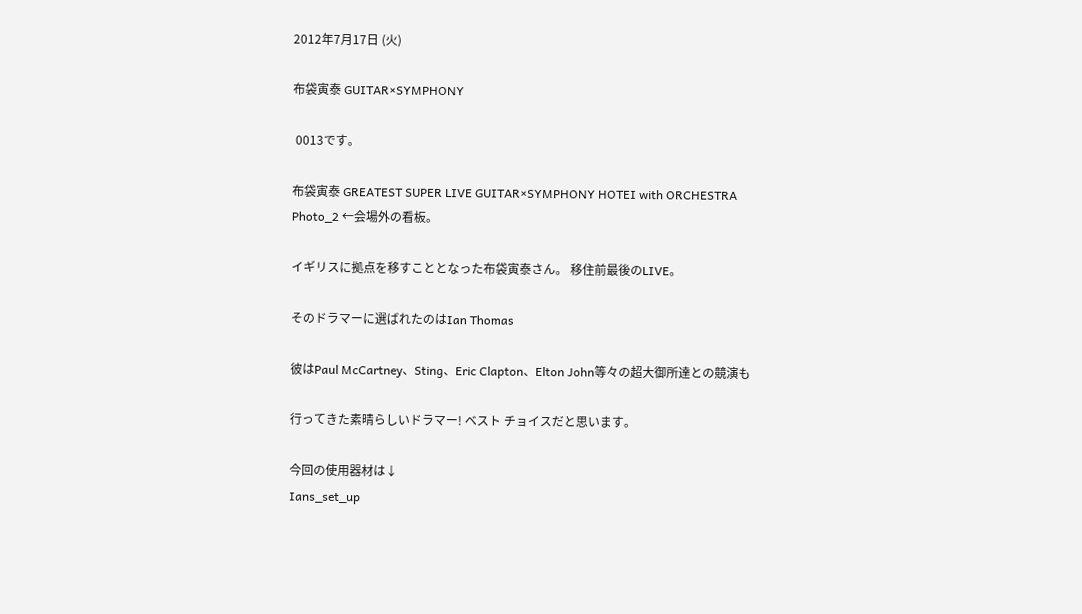2012年7月17日 (火)

布袋寅泰 GUITAR×SYMPHONY

 0013です。

布袋寅泰 GREATEST SUPER LIVE GUITAR×SYMPHONY HOTEI with ORCHESTRA
Photo_2 ←会場外の看板。

イギリスに拠点を移すこととなった布袋寅泰さん。 移住前最後のLIVE。

そのドラマーに選ばれたのはIan Thomas

彼はPaul McCartney、Sting、Eric Clapton、Elton John等々の超大御所達との競演も

行ってきた素晴らしいドラマー! ベスト チョイスだと思います。

今回の使用器材は↓
Ians_set_up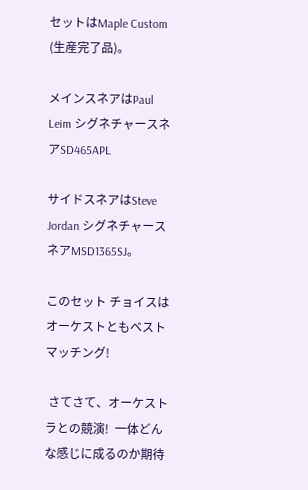セットはMaple Custom (生産完了品)。

メインスネアはPaul Leim シグネチャースネアSD465APL

サイドスネアはSteve Jordan シグネチャースネアMSD1365SJ。

このセット チョイスはオーケストともベスト マッチング!

 さてさて、オーケストラとの競演!  一体どんな感じに成るのか期待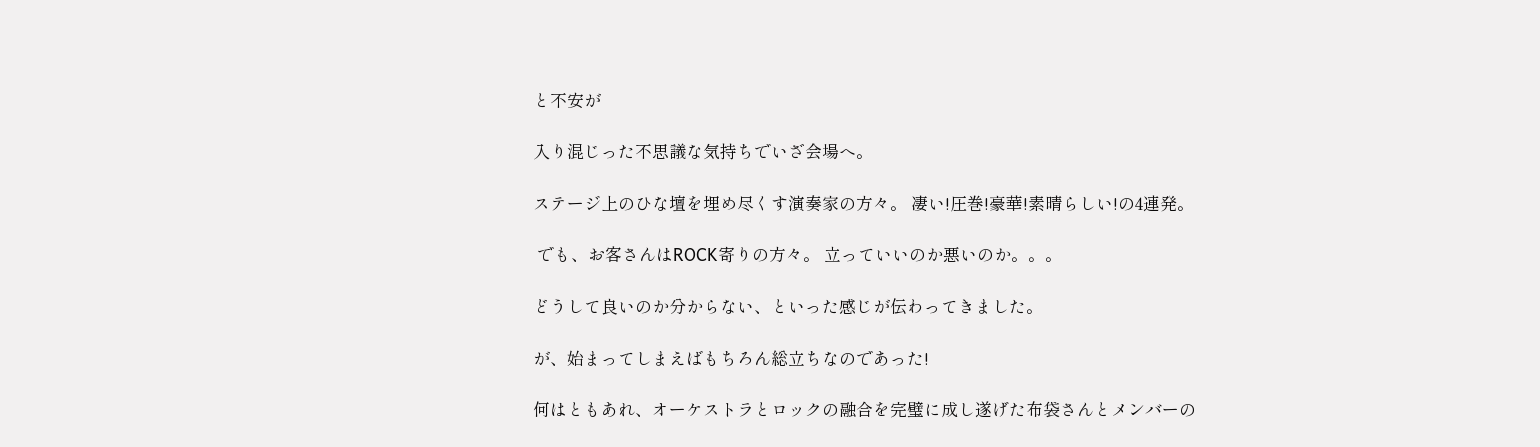と不安が

入り混じった不思議な気持ちでいざ会場へ。

ステージ上のひな壇を埋め尽くす演奏家の方々。 凄い!圧巻!豪華!素晴らしい!の4連発。

 でも、お客さんはROCK寄りの方々。 立っていいのか悪いのか。。。

どうして良いのか分からない、といった感じが伝わってきました。

が、始まってしまえばもちろん総立ちなのであった!

何はともあれ、オーケストラとロックの融合を完璧に成し遂げた布袋さんとメンバーの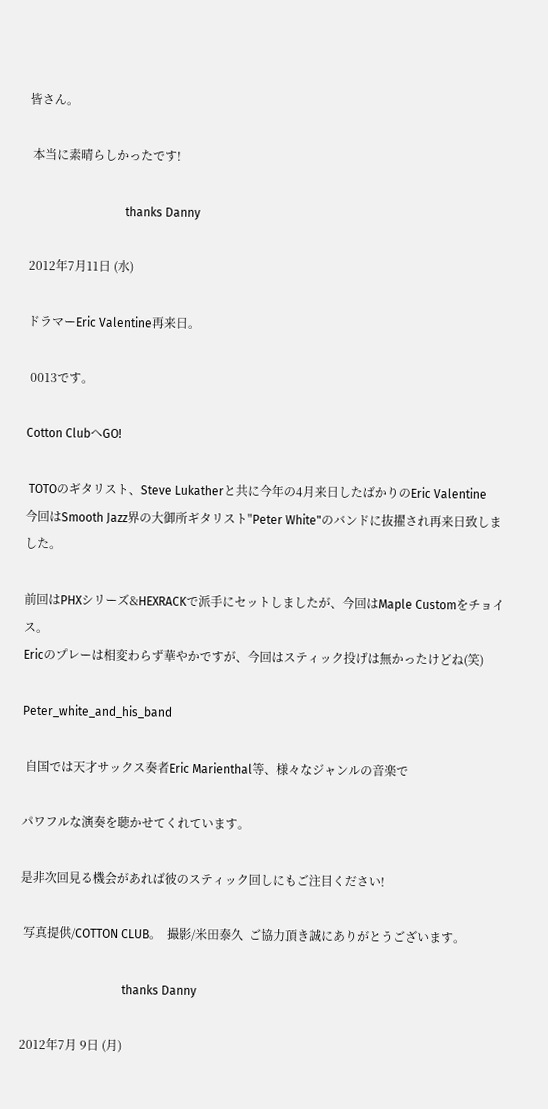皆さん。

 本当に素晴らしかったです!

                                thanks Danny

2012年7月11日 (水)

ドラマーEric Valentine再来日。

 0013です。

Cotton ClubへGO!

 TOTOのギタリスト、Steve Lukatherと共に今年の4月来日したばかりのEric Valentine
今回はSmooth Jazz界の大御所ギタリスト"Peter White"のバンドに抜擢され再来日致しました。

前回はPHXシリーズ&HEXRACKで派手にセットしましたが、今回はMaple Customをチョイス。
Ericのプレーは相変わらず華やかですが、今回はスティック投げは無かったけどね(笑)

Peter_white_and_his_band

 自国では天才サックス奏者Eric Marienthal等、様々なジャンルの音楽で

パワフルな演奏を聴かせてくれています。

是非次回見る機会があれば彼のスティック回しにもご注目ください!

 写真提供/COTTON CLUB。  撮影/米田泰久  ご協力頂き誠にありがとうございます。

                                  thanks Danny

2012年7月 9日 (月)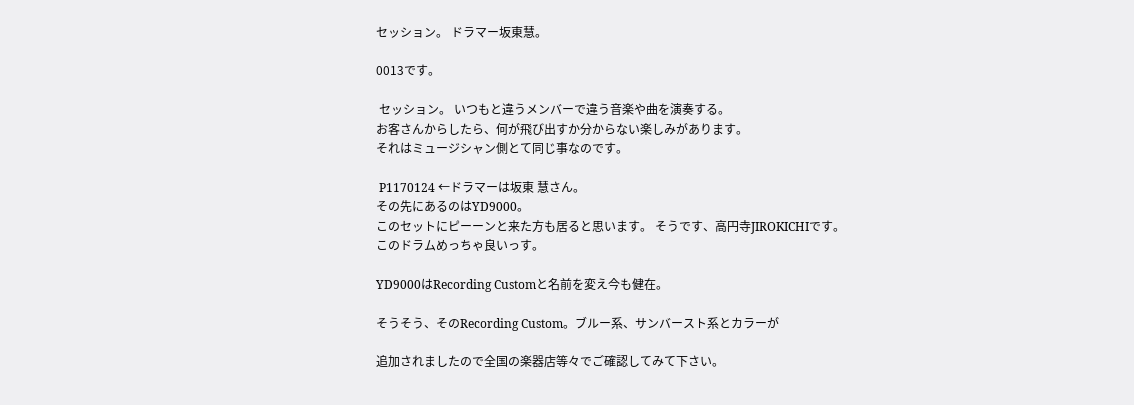セッション。 ドラマー坂東慧。

0013です。

 セッション。 いつもと違うメンバーで違う音楽や曲を演奏する。
お客さんからしたら、何が飛び出すか分からない楽しみがあります。
それはミュージシャン側とて同じ事なのです。

 P1170124 ←ドラマーは坂東 慧さん。
その先にあるのはYD9000。
このセットにピーーンと来た方も居ると思います。 そうです、高円寺JIROKICHIです。
このドラムめっちゃ良いっす。

YD9000はRecording Customと名前を変え今も健在。

そうそう、そのRecording Custom。ブルー系、サンバースト系とカラーが

追加されましたので全国の楽器店等々でご確認してみて下さい。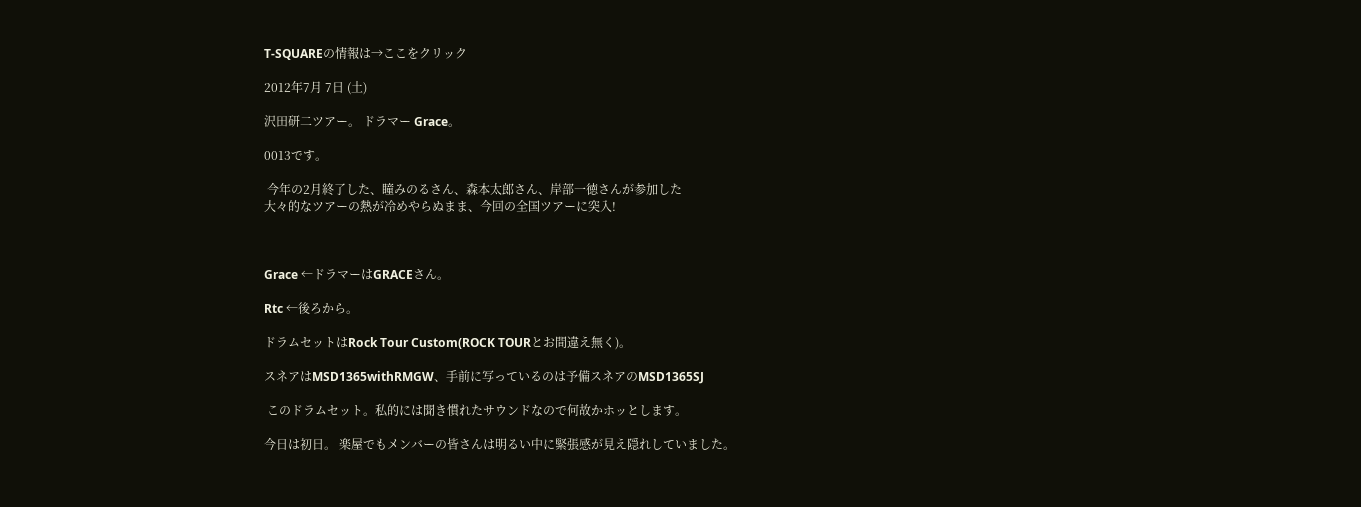T-SQUAREの情報は→ここをクリック

2012年7月 7日 (土)

沢田研二ツアー。 ドラマー Grace。

0013です。

 今年の2月終了した、瞳みのるさん、森本太郎さん、岸部一徳さんが参加した
大々的なツアーの熱が冷めやらぬまま、今回の全国ツアーに突入!



Grace ←ドラマーはGRACEさん。

Rtc ←後ろから。

ドラムセットはRock Tour Custom(ROCK TOURとお間違え無く)。

スネアはMSD1365withRMGW、手前に写っているのは予備スネアのMSD1365SJ

 このドラムセット。私的には聞き慣れたサウンドなので何故かホッとします。

今日は初日。 楽屋でもメンバーの皆さんは明るい中に緊張感が見え隠れしていました。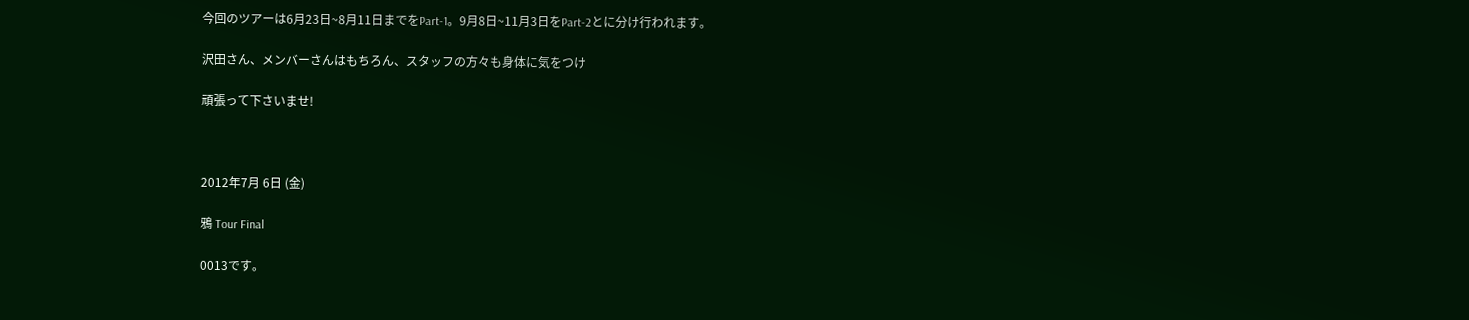今回のツアーは6月23日~8月11日までをPart-1。9月8日~11月3日をPart-2とに分け行われます。

沢田さん、メンバーさんはもちろん、スタッフの方々も身体に気をつけ

頑張って下さいませ!



2012年7月 6日 (金)

鴉 Tour Final

0013です。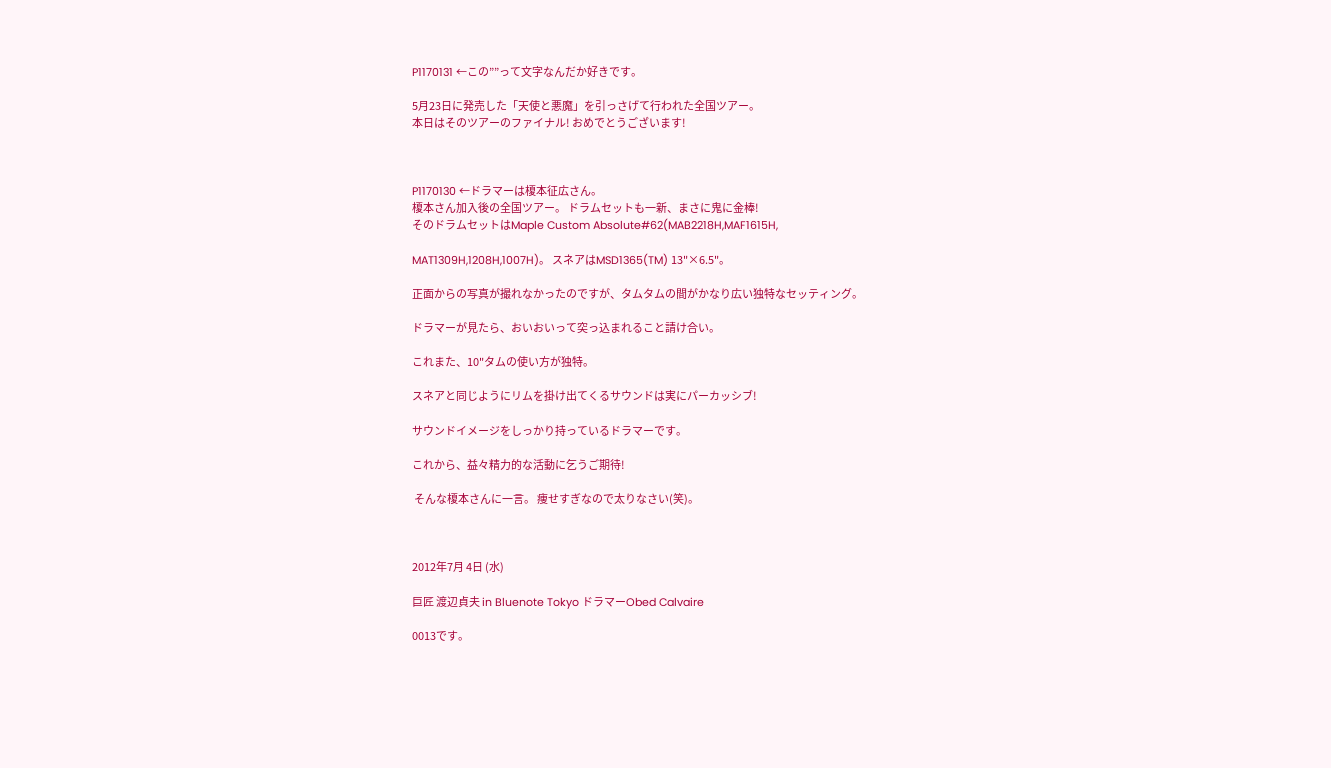P1170131 ←この””って文字なんだか好きです。

5月23日に発売した「天使と悪魔」を引っさげて行われた全国ツアー。
本日はそのツアーのファイナル! おめでとうございます!



P1170130 ←ドラマーは榎本征広さん。
榎本さん加入後の全国ツアー。 ドラムセットも一新、まさに鬼に金棒!
そのドラムセットはMaple Custom Absolute#62(MAB2218H,MAF1615H,

MAT1309H,1208H,1007H)。 スネアはMSD1365(TM) 13"×6.5"。

正面からの写真が撮れなかったのですが、タムタムの間がかなり広い独特なセッティング。

ドラマーが見たら、おいおいって突っ込まれること請け合い。

これまた、10"タムの使い方が独特。

スネアと同じようにリムを掛け出てくるサウンドは実にパーカッシブ!

サウンドイメージをしっかり持っているドラマーです。

これから、益々精力的な活動に乞うご期待!

 そんな榎本さんに一言。 痩せすぎなので太りなさい(笑)。



2012年7月 4日 (水)

巨匠 渡辺貞夫 in Bluenote Tokyo ドラマーObed Calvaire

0013です。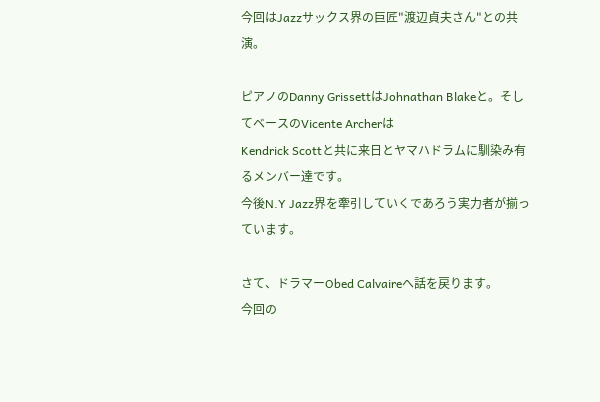今回はJazzサックス界の巨匠"渡辺貞夫さん"との共演。

ピアノのDanny GrissettはJohnathan Blakeと。そしてベースのVicente Archerは
Kendrick Scottと共に来日とヤマハドラムに馴染み有るメンバー達です。
今後N.Y Jazz界を牽引していくであろう実力者が揃っています。

さて、ドラマーObed Calvaireへ話を戻ります。
今回の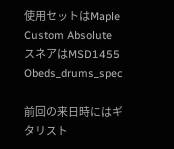使用セットはMaple Custom Absolute
スネアはMSD1455
Obeds_drums_spec

前回の来日時にはギタリスト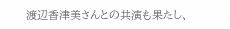渡辺香津美さんとの共演も果たし、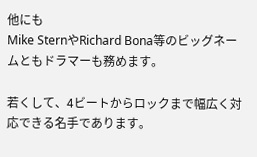他にも
Mike SternやRichard Bona等のビッグネームともドラマーも務めます。

若くして、4ビートからロックまで幅広く対応できる名手であります。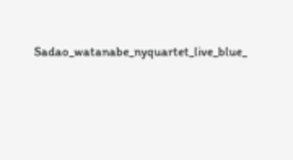Sadao_watanabe_nyquartet_live_blue_